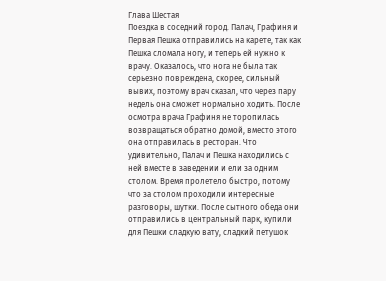Глава Шестая
Поездка в соседний город. Палач, Графиня и Первая Пешка отправились на карете, так как Пешка сломала ногу, и теперь ей нужно к врачу. Оказалось, что нога не была так серьезно повреждена, скорее, сильный вывих, поэтому врач сказал, что через пару недель она сможет нормально ходить. После осмотра врача Графиня не торопилась возвращаться обратно домой, вместо этого она отправилась в ресторан. Что удивительно, Палач и Пешка находились с ней вместе в заведении и ели за одним столом. Время пролетело быстро, потому что за столом проходили интересные разговоры, шутки. После сытного обеда они отправились в центральный парк, купили для Пешки сладкую вату, сладкий петушок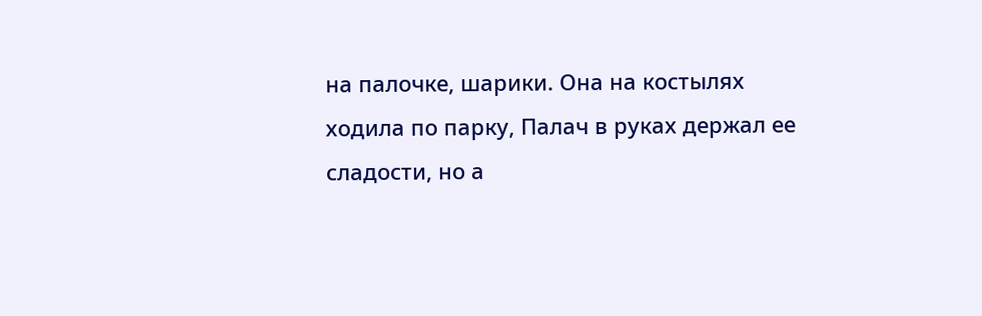на палочке, шарики. Она на костылях ходила по парку, Палач в руках держал ее сладости, но а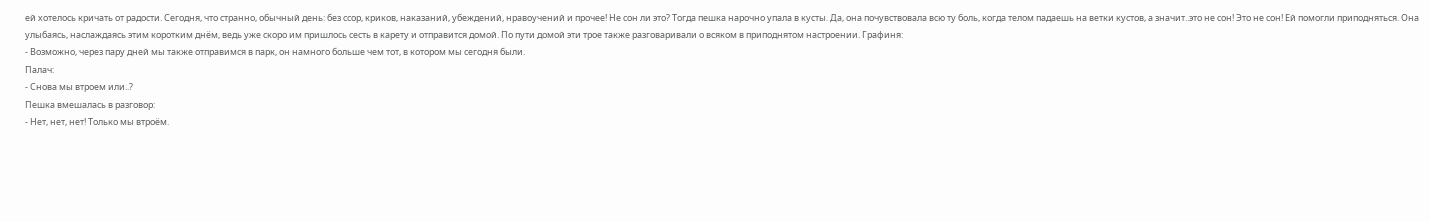ей хотелось кричать от радости. Сегодня, что странно, обычный день: без ссор, криков, наказаний, убеждений, нравоучений и прочее! Не сон ли это? Тогда пешка нарочно упала в кусты. Да, она почувствовала всю ту боль, когда телом падаешь на ветки кустов, а значит..это не сон! Это не сон! Ей помогли приподняться. Она улыбаясь, наслаждаясь этим коротким днём, ведь уже скоро им пришлось сесть в карету и отправится домой. По пути домой эти трое также разговаривали о всяком в приподнятом настроении. Графиня:
- Возможно, через пару дней мы также отправимся в парк, он намного больше чем тот, в котором мы сегодня были.
Палач:
- Снова мы втроем или..?
Пешка вмешалась в разговор:
- Нет, нет, нет! Только мы втроём.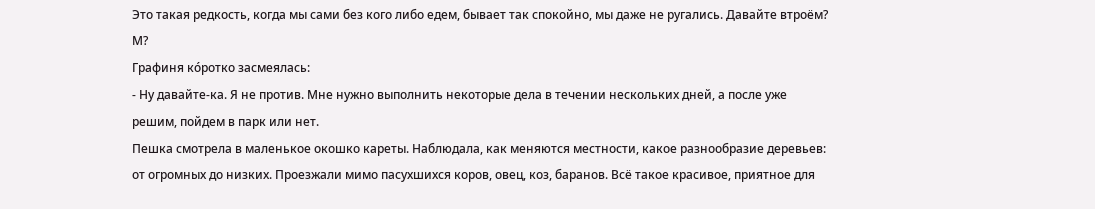Это такая редкость, когда мы сами без кого либо едем, бывает так спокойно, мы даже не ругались. Давайте втроём? М?
Графиня ко́ротко засмеялась:
- Ну давайте-ка. Я не против. Мне нужно выполнить некоторые дела в течении нескольких дней, а после уже решим, пойдем в парк или нет.
Пешка смотрела в маленькое окошко кареты. Наблюдала, как меняются местности, какое разнообразие деревьев: от огромных до низких. Проезжали мимо пасухшихся коров, овец, коз, баранов. Всё такое красивое, приятное для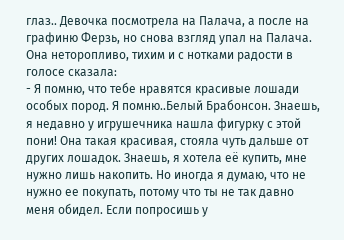глаз.. Девочка посмотрела на Палача, а после на графиню Ферзь, но снова взгляд упал на Палача. Она неторопливо, тихим и с нотками радости в голосе сказала:
- Я помню, что тебе нравятся красивые лошади особых пород. Я помню..Белый Брабонсон. Знаешь, я недавно у игрушечника нашла фигурку с этой пони! Она такая красивая, стояла чуть дальше от других лошадок. Знаешь, я хотела её купить, мне нужно лишь накопить. Но иногда я думаю, что не нужно ее покупать, потому что ты не так давно меня обидел. Если попросишь у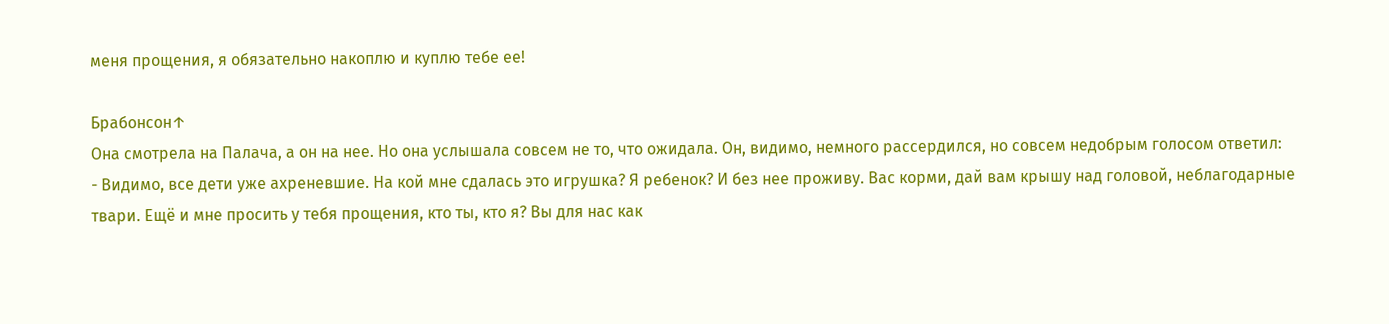меня прощения, я обязательно накоплю и куплю тебе ее!

Брабонсон↑
Она смотрела на Палача, а он на нее. Но она услышала совсем не то, что ожидала. Он, видимо, немного рассердился, но совсем недобрым голосом ответил:
- Видимо, все дети уже ахреневшие. На кой мне сдалась это игрушка? Я ребенок? И без нее проживу. Вас корми, дай вам крышу над головой, неблагодарные твари. Ещё и мне просить у тебя прощения, кто ты, кто я? Вы для нас как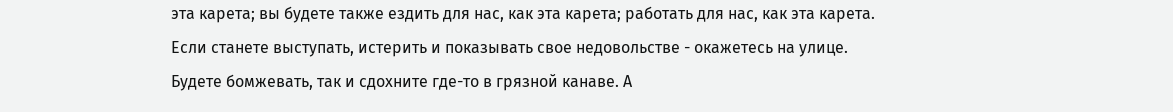эта карета; вы будете также ездить для нас, как эта карета; работать для нас, как эта карета. Если станете выступать, истерить и показывать свое недовольстве - окажетесь на улице. Будете бомжевать, так и сдохните где-то в грязной канаве. А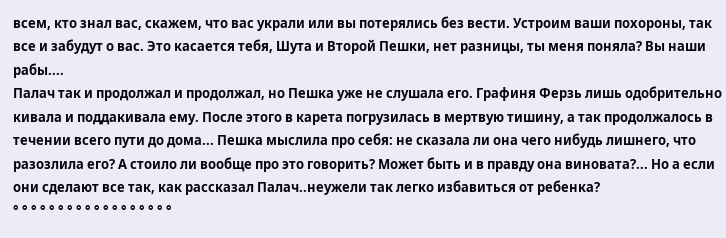всем, кто знал вас, скажем, что вас украли или вы потерялись без вести. Устроим ваши похороны, так все и забудут о вас. Это касается тебя, Шута и Второй Пешки, нет разницы, ты меня поняла? Вы наши рабы....
Палач так и продолжал и продолжал, но Пешка уже не слушала его. Графиня Ферзь лишь одобрительно кивала и поддакивала ему. После этого в карета погрузилась в мертвую тишину, а так продолжалось в течении всего пути до дома... Пешка мыслила про себя: не сказала ли она чего нибудь лишнего, что разозлила его? А стоило ли вообще про это говорить? Может быть и в правду она виновата?... Но а если они сделают все так, как рассказал Палач..неужели так легко избавиться от ребенка?
° ° ° ° ° ° ° ° ° ° ° ° ° ° ° ° ° °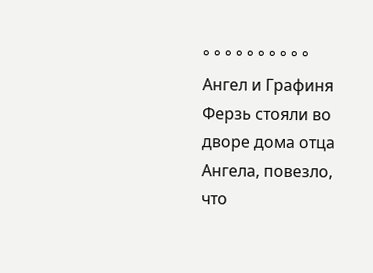° ° ° ° ° ° ° ° ° °
Ангел и Графиня Ферзь стояли во дворе дома отца Ангела, повезло, что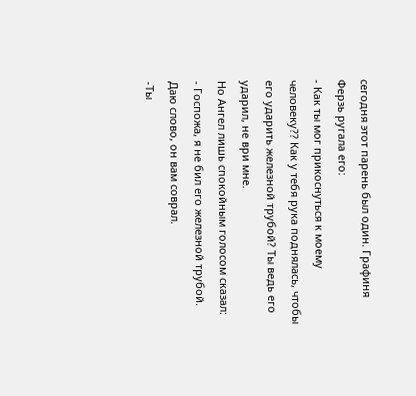сегодня этот парень был один. Графиня Ферзь ругала его:
- Как ты мог прикоснуться к моему человеку?? Как у тебя рука поднялась, чтобы его ударить железной трубой? Ты ведь его ударил, не ври мне.
Но Ангел лишь спокойным голосом сказал:
- Госпожа, я не бил его железной трубой. Даю слово, он вам соврал.
-Ты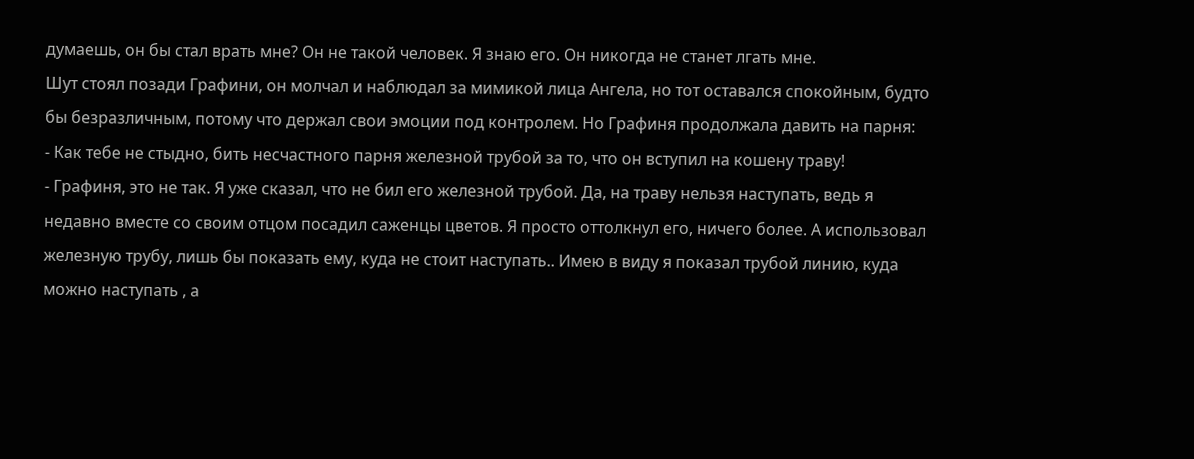думаешь, он бы стал врать мне? Он не такой человек. Я знаю его. Он никогда не станет лгать мне.
Шут стоял позади Графини, он молчал и наблюдал за мимикой лица Ангела, но тот оставался спокойным, будто бы безразличным, потому что держал свои эмоции под контролем. Но Графиня продолжала давить на парня:
- Как тебе не стыдно, бить несчастного парня железной трубой за то, что он вступил на кошену траву!
- Графиня, это не так. Я уже сказал, что не бил его железной трубой. Да, на траву нельзя наступать, ведь я недавно вместе со своим отцом посадил саженцы цветов. Я просто оттолкнул его, ничего более. А использовал железную трубу, лишь бы показать ему, куда не стоит наступать.. Имею в виду я показал трубой линию, куда можно наступать , а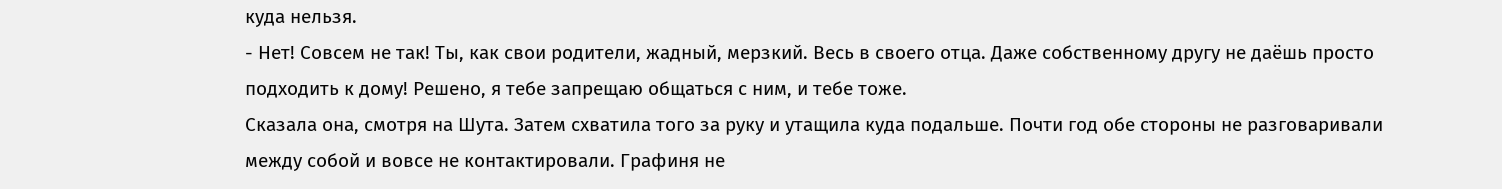куда нельзя.
- Нет! Совсем не так! Ты, как свои родители, жадный, мерзкий. Весь в своего отца. Даже собственному другу не даёшь просто подходить к дому! Решено, я тебе запрещаю общаться с ним, и тебе тоже.
Сказала она, смотря на Шута. Затем схватила того за руку и утащила куда подальше. Почти год обе стороны не разговаривали между собой и вовсе не контактировали. Графиня не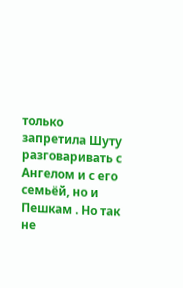только запретила Шуту разговаривать с Ангелом и с его семьёй, но и Пешкам . Но так не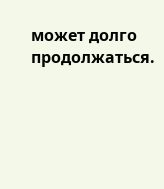может долго продолжаться.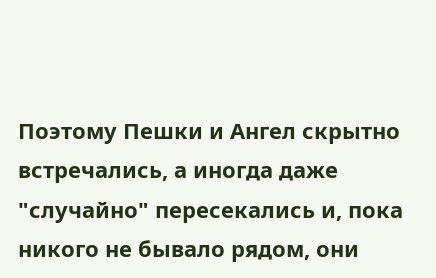Поэтому Пешки и Ангел скрытно встречались, а иногда даже "случайно" пересекались и, пока никого не бывало рядом, они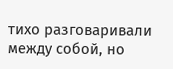тихо разговаривали между собой, но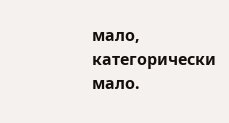мало, категорически мало.